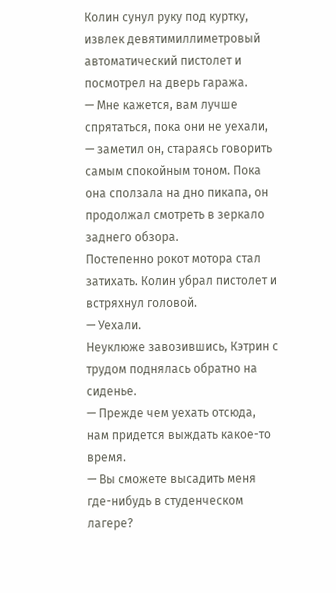Колин сунул руку под куртку, извлек девятимиллиметровый автоматический пистолет и посмотрел на дверь гаража.
— Мне кажется, вам лучше спрятаться, пока они не уехали, — заметил он, стараясь говорить самым спокойным тоном. Пока она сползала на дно пикапа, он продолжал смотреть в зеркало заднего обзора.
Постепенно рокот мотора стал затихать. Колин убрал пистолет и встряхнул головой.
— Уехали.
Неуклюже завозившись, Кэтрин с трудом поднялась обратно на сиденье.
— Прежде чем уехать отсюда, нам придется выждать какое-то время.
— Вы сможете высадить меня где-нибудь в студенческом лагере?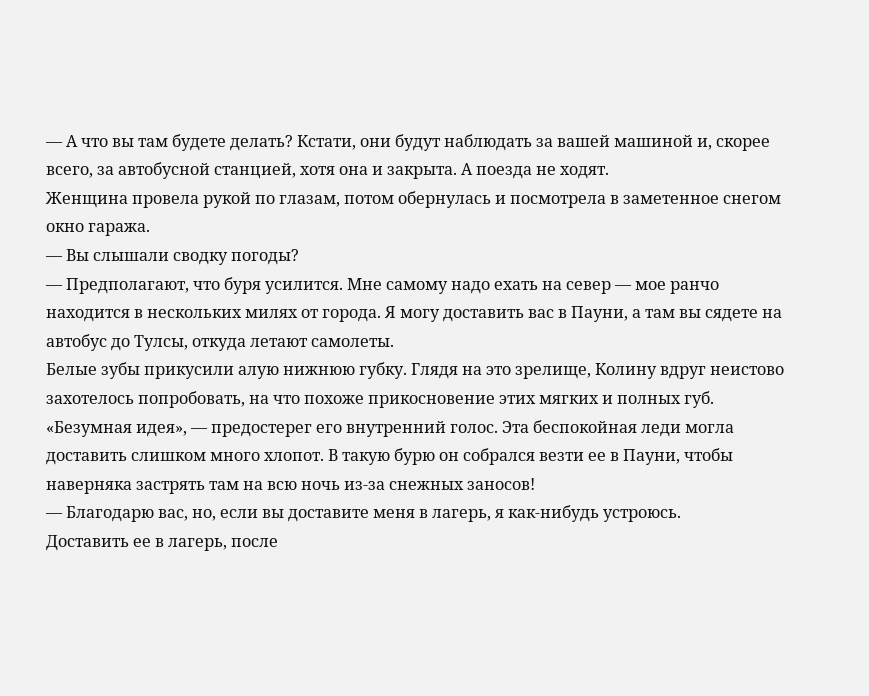— А что вы там будете делать? Кстати, они будут наблюдать за вашей машиной и, скорее всего, за автобусной станцией, хотя она и закрыта. А поезда не ходят.
Женщина провела рукой по глазам, потом обернулась и посмотрела в заметенное снегом окно гаража.
— Вы слышали сводку погоды?
— Предполагают, что буря усилится. Мне самому надо ехать на север — мое ранчо находится в нескольких милях от города. Я могу доставить вас в Пауни, а там вы сядете на автобус до Тулсы, откуда летают самолеты.
Белые зубы прикусили алую нижнюю губку. Глядя на это зрелище, Колину вдруг неистово захотелось попробовать, на что похоже прикосновение этих мягких и полных губ. «Безумная идея», — предостерег его внутренний голос. Эта беспокойная леди могла доставить слишком много хлопот. В такую бурю он собрался везти ее в Пауни, чтобы наверняка застрять там на всю ночь из-за снежных заносов!
— Благодарю вас, но, если вы доставите меня в лагерь, я как-нибудь устроюсь.
Доставить ее в лагерь, после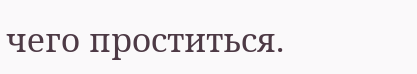чего проститься.